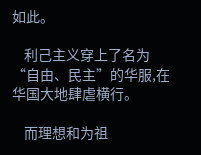如此。

    利己主义穿上了名为“自由、民主”的华服,在华国大地肆虐横行。

    而理想和为祖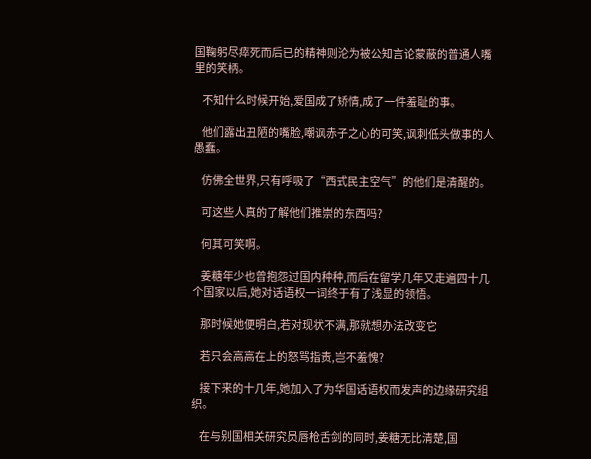国鞠躬尽瘁死而后已的精神则沦为被公知言论蒙蔽的普通人嘴里的笑柄。

    不知什么时候开始,爱国成了矫情,成了一件羞耻的事。

    他们露出丑陋的嘴脸,嘲讽赤子之心的可笑,讽刺低头做事的人愚蠢。

    仿佛全世界,只有呼吸了“西式民主空气”的他们是清醒的。

    可这些人真的了解他们推崇的东西吗?

    何其可笑啊。

    姜糖年少也曾抱怨过国内种种,而后在留学几年又走遍四十几个国家以后,她对话语权一词终于有了浅显的领悟。

    那时候她便明白,若对现状不满,那就想办法改变它

    若只会高高在上的怒骂指责,岂不羞愧?

    接下来的十几年,她加入了为华国话语权而发声的边缘研究组织。

    在与别国相关研究员唇枪舌剑的同时,姜糖无比清楚,国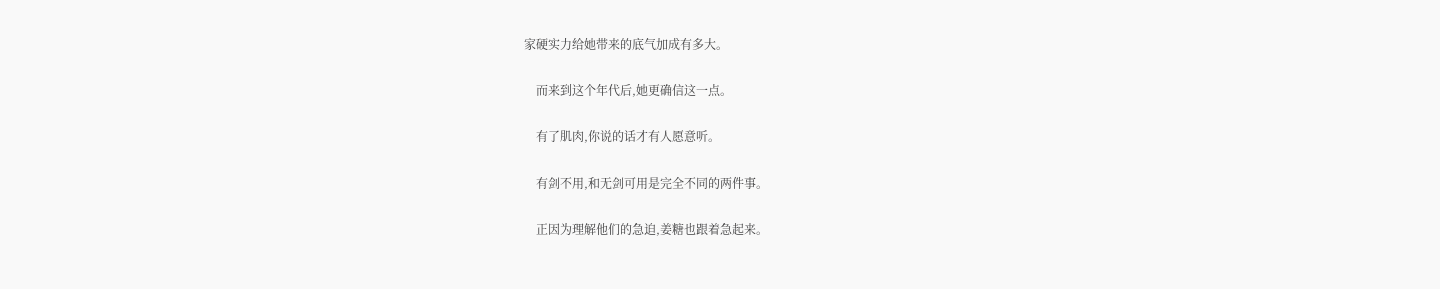家硬实力给她带来的底气加成有多大。

    而来到这个年代后,她更确信这一点。

    有了肌肉,你说的话才有人愿意听。

    有剑不用,和无剑可用是完全不同的两件事。

    正因为理解他们的急迫,姜糖也跟着急起来。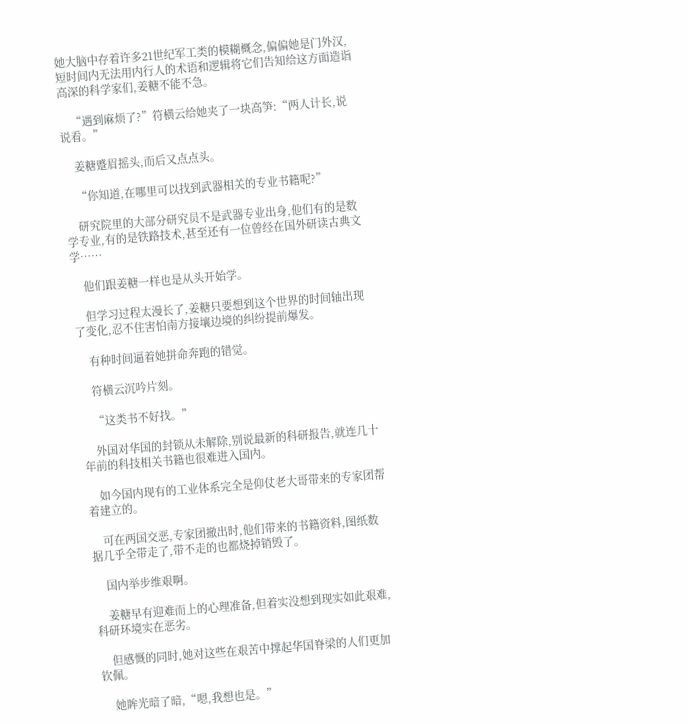她大脑中存着许多21世纪军工类的模糊概念,偏偏她是门外汉,短时间内无法用内行人的术语和逻辑将它们告知给这方面造诣高深的科学家们,姜糖不能不急。

    “遇到麻烦了?”符横云给她夹了一块高笋:“两人计长,说说看。”

    姜糖蹙眉摇头,而后又点点头。

    “你知道,在哪里可以找到武器相关的专业书籍呢?”

    研究院里的大部分研究员不是武器专业出身,他们有的是数学专业,有的是铁路技术,甚至还有一位曾经在国外研读古典文学……

    他们跟姜糖一样也是从头开始学。

    但学习过程太漫长了,姜糖只要想到这个世界的时间轴出现了变化,忍不住害怕南方接壤边境的纠纷提前爆发。

    有种时间逼着她拼命奔跑的错觉。

    符横云沉吟片刻。

    “这类书不好找。”

    外国对华国的封锁从未解除,别说最新的科研报告,就连几十年前的科技相关书籍也很难进入国内。

    如今国内现有的工业体系完全是仰仗老大哥带来的专家团帮着建立的。

    可在两国交恶,专家团撤出时,他们带来的书籍资料,图纸数据几乎全带走了,带不走的也都烧掉销毁了。

    国内举步维艰啊。

    姜糖早有迎难而上的心理准备,但着实没想到现实如此艰难,科研环境实在恶劣。

    但感慨的同时,她对这些在艰苦中撑起华国脊梁的人们更加钦佩。

    她眸光暗了暗,“嗯,我想也是。”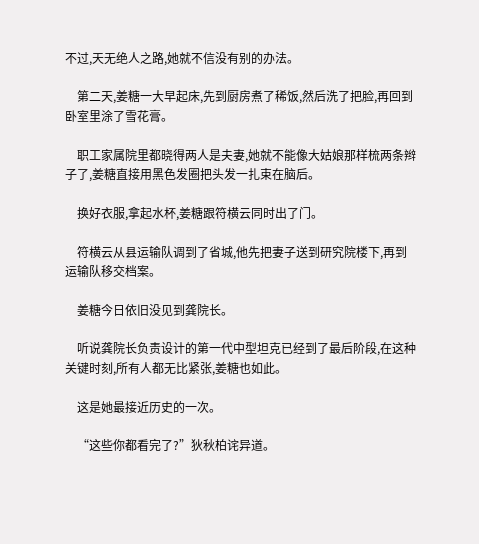不过,天无绝人之路,她就不信没有别的办法。

    第二天,姜糖一大早起床,先到厨房煮了稀饭,然后洗了把脸,再回到卧室里涂了雪花膏。

    职工家属院里都晓得两人是夫妻,她就不能像大姑娘那样梳两条辫子了,姜糖直接用黑色发圈把头发一扎束在脑后。

    换好衣服,拿起水杯,姜糖跟符横云同时出了门。

    符横云从县运输队调到了省城,他先把妻子送到研究院楼下,再到运输队移交档案。

    姜糖今日依旧没见到龚院长。

    听说龚院长负责设计的第一代中型坦克已经到了最后阶段,在这种关键时刻,所有人都无比紧张,姜糖也如此。

    这是她最接近历史的一次。

    “这些你都看完了?”狄秋柏诧异道。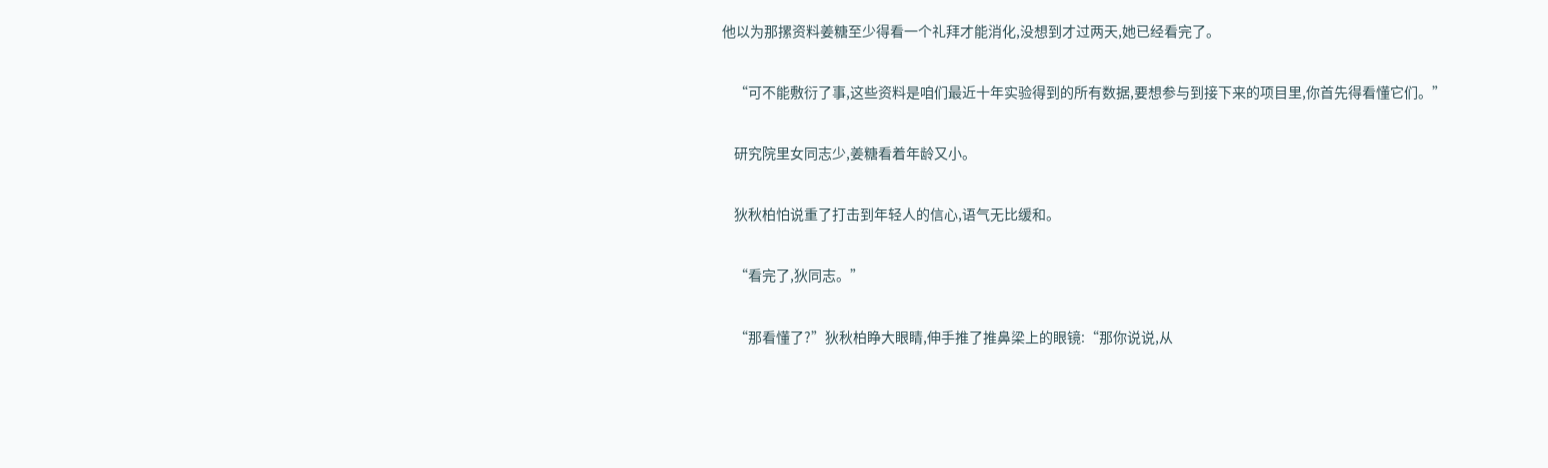他以为那摞资料姜糖至少得看一个礼拜才能消化,没想到才过两天,她已经看完了。

    “可不能敷衍了事,这些资料是咱们最近十年实验得到的所有数据,要想参与到接下来的项目里,你首先得看懂它们。”

    研究院里女同志少,姜糖看着年龄又小。

    狄秋柏怕说重了打击到年轻人的信心,语气无比缓和。

    “看完了,狄同志。”

    “那看懂了?”狄秋柏睁大眼睛,伸手推了推鼻梁上的眼镜:“那你说说,从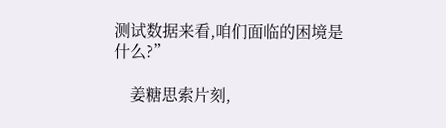测试数据来看,咱们面临的困境是什么?”

    姜糖思索片刻,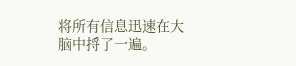将所有信息迅速在大脑中捋了一遍。